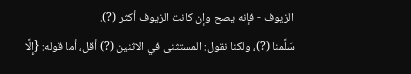الزيوف - فإنه يصح وإن كانت الزيوف أكثر (?).
سَلَّمنا (?)، ولكنا نقول: المستثنى في الاثنين (?) أقل، أما قوله: {إِلَّا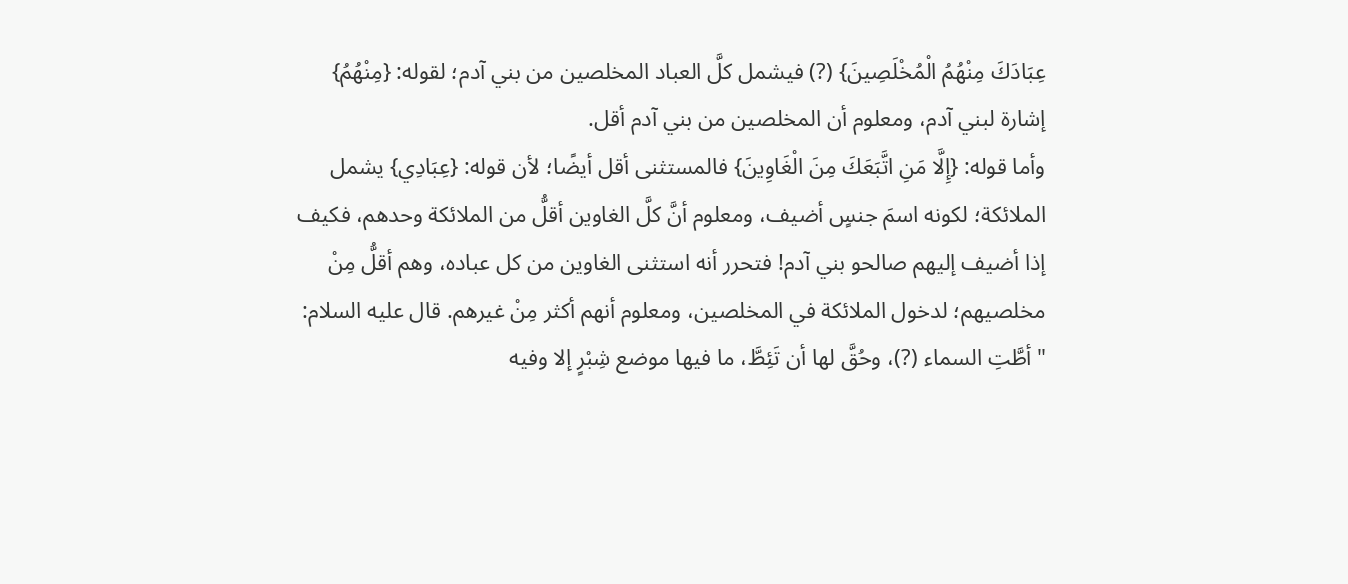عِبَادَكَ مِنْهُمُ الْمُخْلَصِينَ} (?) فيشمل كلَّ العباد المخلصين من بني آدم؛ لقوله: {مِنْهُمُ} إشارة لبني آدم، ومعلوم أن المخلصين من بني آدم أقل.
وأما قوله: {إِلَّا مَنِ اتَّبَعَكَ مِنَ الْغَاوِينَ} فالمستثنى أقل أيضًا؛ لأن قوله: {عِبَادِي} يشمل الملائكة؛ لكونه اسمَ جنسٍ أضيف، ومعلوم أنَّ كلَّ الغاوين أقلُّ من الملائكة وحدهم، فكيف إذا أضيف إليهم صالحو بني آدم! فتحرر أنه استثنى الغاوين من كل عباده، وهم أقلُّ مِنْ مخلصيهم؛ لدخول الملائكة في المخلصين، ومعلوم أنهم أكثر مِنْ غيرهم. قال عليه السلام: "أطَّتِ السماء (?)، وحُقَّ لها أن تَئِطَّ، ما فيها موضع شِبْرٍ إلا وفيه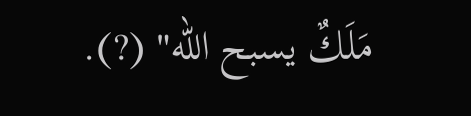مَلَكٌ يسبح الله" (?).